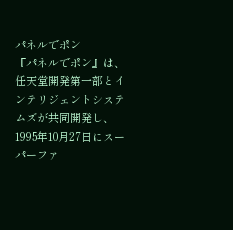パネルでポン
『パネルでポン』は、任天堂開発第一部とインテリジェントシステムズが共同開発し、1995年10月27日にスーパーファ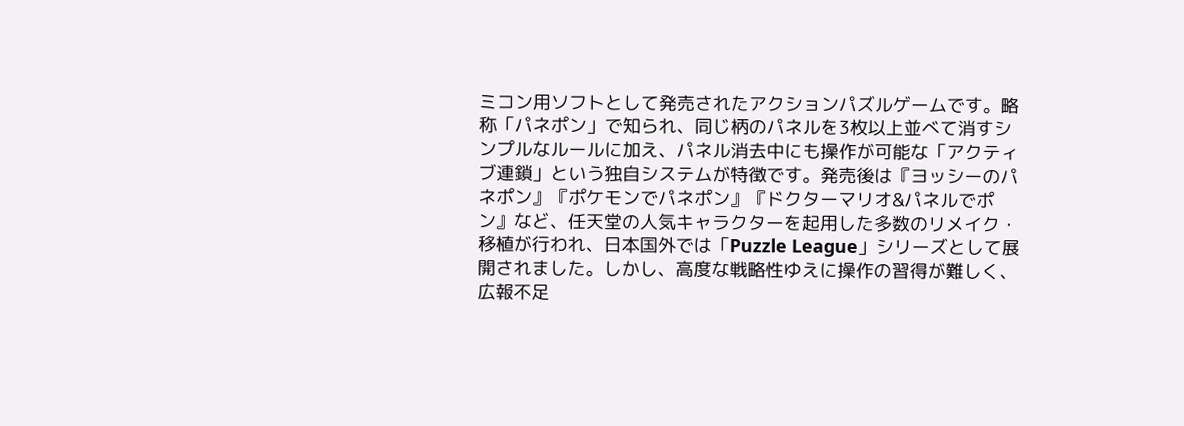ミコン用ソフトとして発売されたアクションパズルゲームです。略称「パネポン」で知られ、同じ柄のパネルを3枚以上並べて消すシンプルなルールに加え、パネル消去中にも操作が可能な「アクティブ連鎖」という独自システムが特徴です。発売後は『ヨッシーのパネポン』『ポケモンでパネポン』『ドクターマリオ&パネルでポン』など、任天堂の人気キャラクターを起用した多数のリメイク・移植が行われ、日本国外では「Puzzle League」シリーズとして展開されました。しかし、高度な戦略性ゆえに操作の習得が難しく、広報不足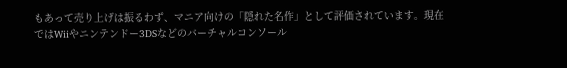もあって売り上げは振るわず、マニア向けの「隠れた名作」として評価されています。現在ではWiiやニンテンドー3DSなどのバーチャルコンソール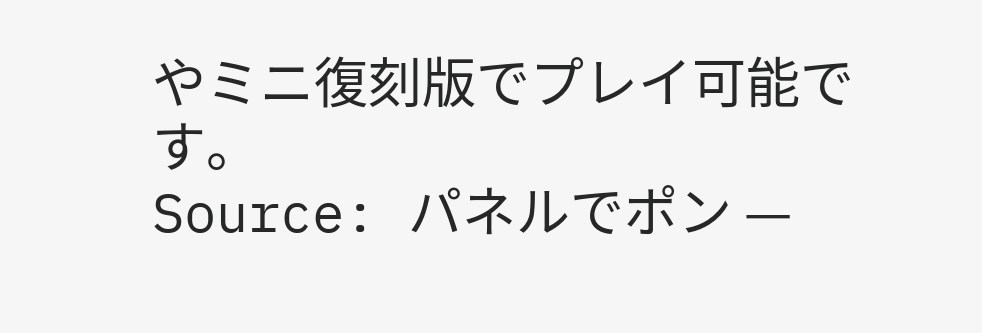やミニ復刻版でプレイ可能です。
Source: パネルでポン —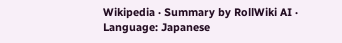Wikipedia · Summary by RollWiki AI · Language: Japanese